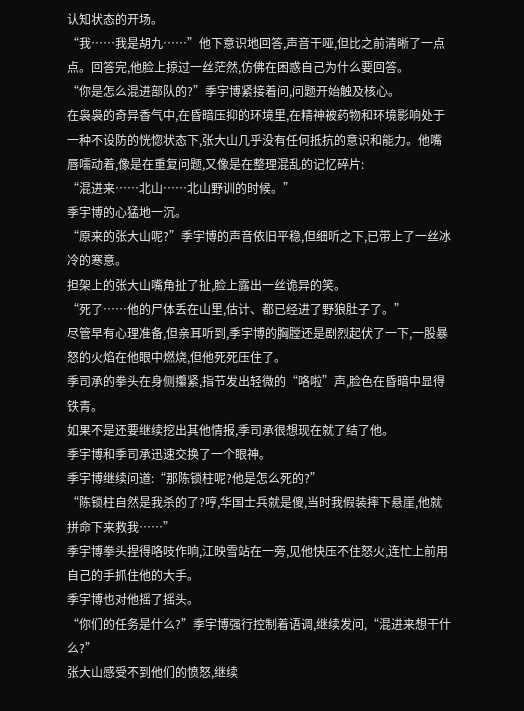认知状态的开场。
“我……我是胡九……”他下意识地回答,声音干哑,但比之前清晰了一点点。回答完,他脸上掠过一丝茫然,仿佛在困惑自己为什么要回答。
“你是怎么混进部队的?”季宇博紧接着问,问题开始触及核心。
在袅袅的奇异香气中,在昏暗压抑的环境里,在精神被药物和环境影响处于一种不设防的恍惚状态下,张大山几乎没有任何抵抗的意识和能力。他嘴唇嚅动着,像是在重复问题,又像是在整理混乱的记忆碎片:
“混进来……北山……北山野训的时候。”
季宇博的心猛地一沉。
“原来的张大山呢?”季宇博的声音依旧平稳,但细听之下,已带上了一丝冰冷的寒意。
担架上的张大山嘴角扯了扯,脸上露出一丝诡异的笑。
“死了……他的尸体丢在山里,估计、都已经进了野狼肚子了。”
尽管早有心理准备,但亲耳听到,季宇博的胸膛还是剧烈起伏了一下,一股暴怒的火焰在他眼中燃烧,但他死死压住了。
季司承的拳头在身侧攥紧,指节发出轻微的“咯啦”声,脸色在昏暗中显得铁青。
如果不是还要继续挖出其他情报,季司承很想现在就了结了他。
季宇博和季司承迅速交换了一个眼神。
季宇博继续问道:“那陈锁柱呢?他是怎么死的?”
“陈锁柱自然是我杀的了?哼,华国士兵就是傻,当时我假装摔下悬崖,他就拼命下来救我……”
季宇博拳头捏得咯吱作响,江映雪站在一旁,见他快压不住怒火,连忙上前用自己的手抓住他的大手。
季宇博也对他摇了摇头。
“你们的任务是什么?”季宇博强行控制着语调,继续发问,“混进来想干什么?”
张大山感受不到他们的愤怒,继续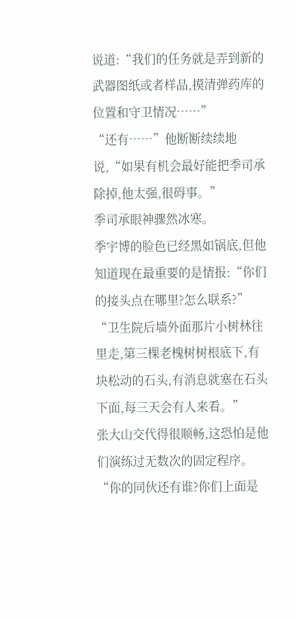说道:“我们的任务就是弄到新的武器图纸或者样品,摸清弹药库的位置和守卫情况……”
“还有……”他断断续续地说,“如果有机会最好能把季司承除掉,他太强,很碍事。”
季司承眼神骤然冰寒。
季宇博的脸色已经黑如锅底,但他知道现在最重要的是情报:“你们的接头点在哪里?怎么联系?”
“卫生院后墙外面那片小树林往里走,第三棵老槐树树根底下,有块松动的石头,有消息就塞在石头下面,每三天会有人来看。”
张大山交代得很顺畅,这恐怕是他们演练过无数次的固定程序。
“你的同伙还有谁?你们上面是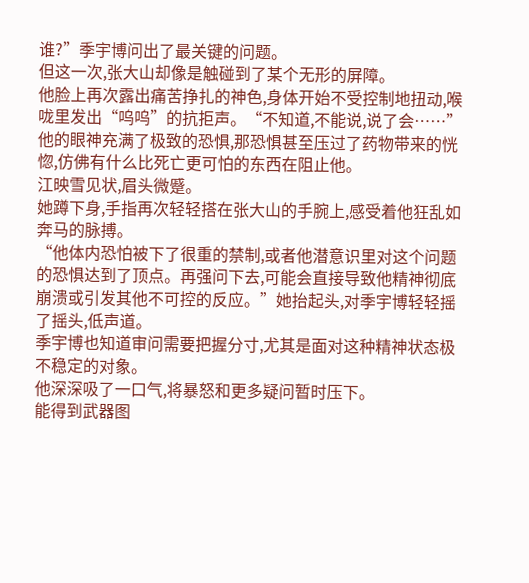谁?”季宇博问出了最关键的问题。
但这一次,张大山却像是触碰到了某个无形的屏障。
他脸上再次露出痛苦挣扎的神色,身体开始不受控制地扭动,喉咙里发出“呜呜”的抗拒声。“不知道,不能说,说了会……”
他的眼神充满了极致的恐惧,那恐惧甚至压过了药物带来的恍惚,仿佛有什么比死亡更可怕的东西在阻止他。
江映雪见状,眉头微蹙。
她蹲下身,手指再次轻轻搭在张大山的手腕上,感受着他狂乱如奔马的脉搏。
“他体内恐怕被下了很重的禁制,或者他潜意识里对这个问题的恐惧达到了顶点。再强问下去,可能会直接导致他精神彻底崩溃或引发其他不可控的反应。”她抬起头,对季宇博轻轻摇了摇头,低声道。
季宇博也知道审问需要把握分寸,尤其是面对这种精神状态极不稳定的对象。
他深深吸了一口气,将暴怒和更多疑问暂时压下。
能得到武器图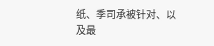纸、季司承被针对、以及最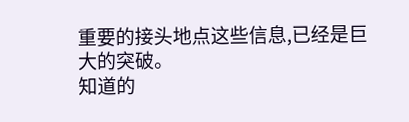重要的接头地点这些信息,已经是巨大的突破。
知道的